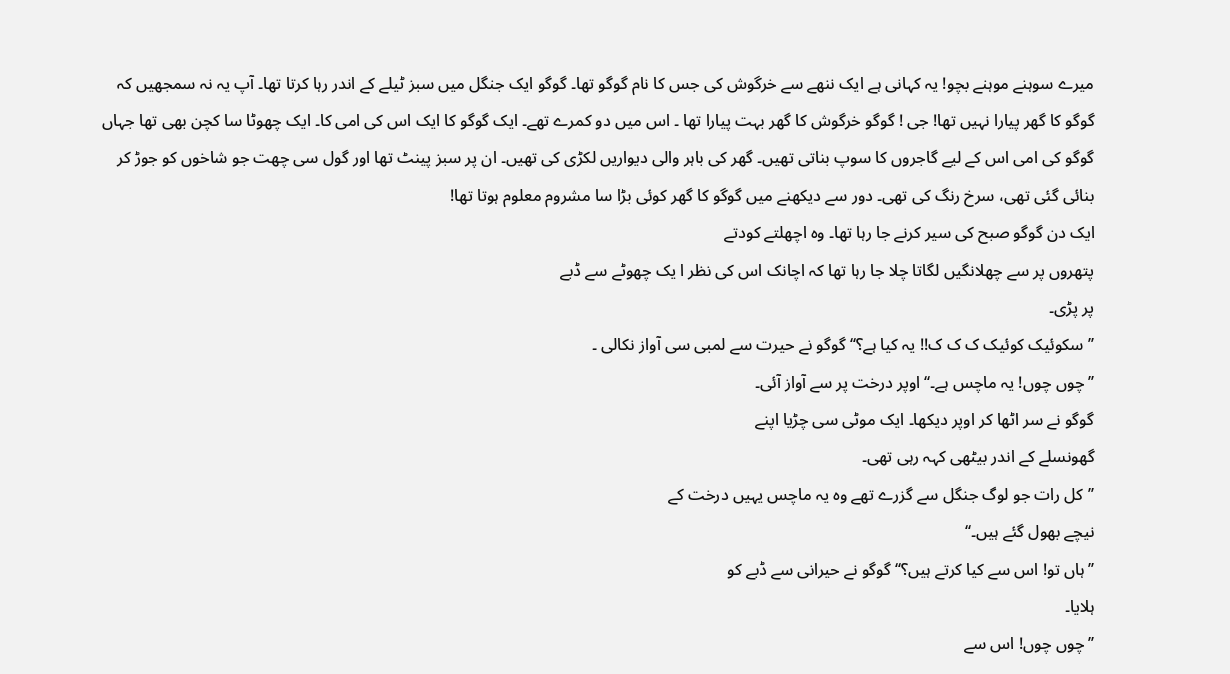میرے سوہنے موہنے بچو! یہ کہانی ہے ایک ننھے سے خرگوش کی جس کا نام گوگو تھا۔ گوگو ایک جنگل میں سبز ٹیلے کے اندر رہا کرتا تھا۔ آپ یہ نہ سمجھیں کہ گوگو کا گھر پیارا نہیں تھا! جی ! گوگو خرگوش کا گھر بہت پیارا تھا ۔ اس میں دو کمرے تھے۔ ایک گوگو کا ایک اس کی امی کا۔ ایک چھوٹا سا کچن بھی تھا جہاں گوگو کی امی اس کے لیے گاجروں کا سوپ بناتی تھیں۔ گھر کی باہر والی دیواریں لکڑی کی تھیں۔ ان پر سبز پینٹ تھا اور گول سی چھت جو شاخوں کو جوڑ کر بنائی گئی تھی، سرخ رنگ کی تھی۔ دور سے دیکھنے میں گوگو کا گھر کوئی بڑا سا مشروم معلوم ہوتا تھا!
ایک دن گوگو صبح کی سیر کرنے جا رہا تھا۔ وہ اچھلتے کودتے
پتھروں پر سے چھلانگیں لگاتا چلا جا رہا تھا کہ اچانک اس کی نظر ا یک چھوٹے سے ڈبے
پر پڑی۔
’’سکوئیک کوئیک ک ک ک!! یہ کیا ہے؟‘‘ گوگو نے حیرت سے لمبی سی آواز نکالی ۔
’’چوں چوں! یہ ماچس ہے۔‘‘ اوپر درخت پر سے آواز آئی۔
گوگو نے سر اٹھا کر اوپر دیکھا۔ ایک موٹی سی چڑیا اپنے
گھونسلے کے اندر بیٹھی کہہ رہی تھی۔
’’کل رات جو لوگ جنگل سے گزرے تھے وہ یہ ماچس یہیں درخت کے
نیچے بھول گئے ہیں۔‘‘
’’ہاں تو! اس سے کیا کرتے ہیں؟‘‘ گوگو نے حیرانی سے ڈبے کو
ہلایا۔
’’چوں چوں! اس سے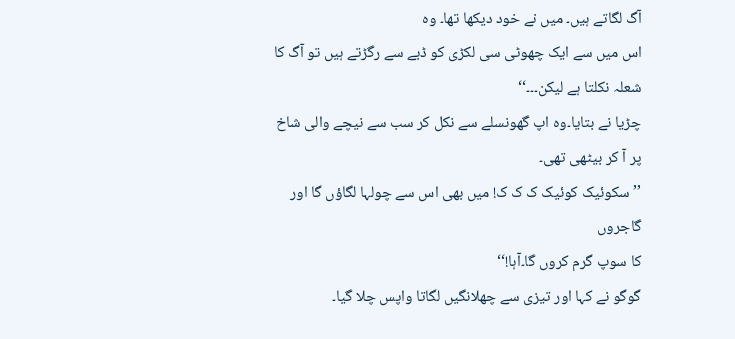آگ لگاتے ہیں۔ میں نے خود دیکھا تھا۔ وہ
اس میں سے ایک چھوٹی سی لکڑی کو ڈبے سے رگڑتے ہیں تو آگ کا شعلہ نکلتا ہے لیکن۔۔۔‘‘
چڑیا نے بتایا۔وہ اپ گھونسلے سے نکل کر سب سے نیچے والی شاخ پر آ کر بیٹھی تھی۔
’’ سکوئیک کوئیک ک ک ک! میں بھی اس سے چولہا لگاؤں گا اور گاجروں
کا سوپ گرم کروں گا۔آہا!‘‘
گوگو نے کہا اور تیزی سے چھلانگیں لگاتا واپس چلا گیا۔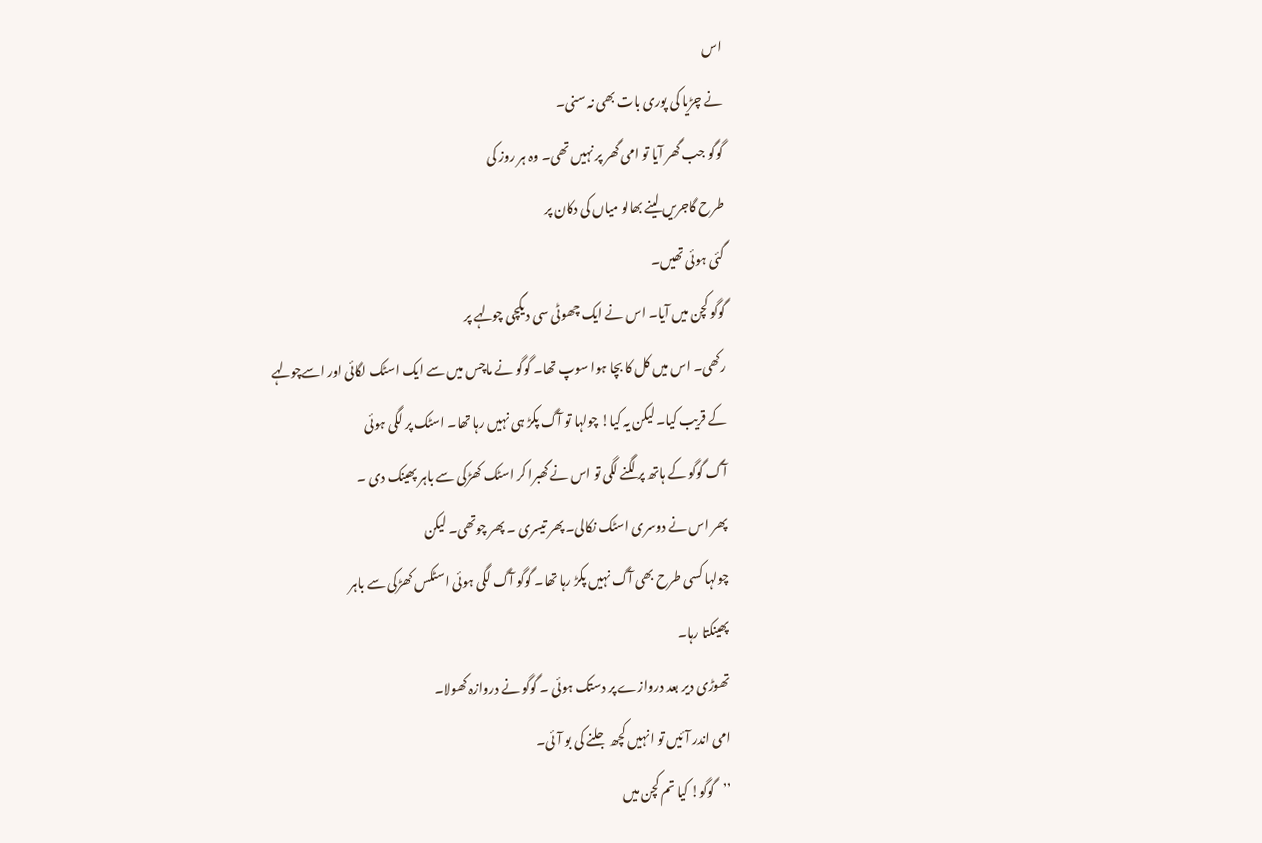اس
نے چڑیا کی پوری بات بھی نہ سنی۔
گوگو جب گھر آیا تو امی گھر پر نہیں تھی۔ وہ ہر روز کی
طرح گاجریں لینے بھالو میاں کی دکان پر
گئی ہوئی تھیں۔
گوگو کچن میں آیا۔ اس نے ایک چھوٹی سی دیگچی چولہے پر
رکھی۔ اس میں کل کا بچا ہوا سوپ تھا۔ گوگو نے ماچس میں سے ایک اسٹک لگائی اور اسےچولہے
کے قریب کیا۔ لیکن یہ کیا! چولہا تو آگ پکڑ ہی نہیں رہا تھا۔ اسٹک پر لگی ہوئی
آگ گوگو کے ہاتھ پر لگنے لگی تو اس نے گھبرا کر اسٹک کھڑکی سے باہر پھینک دی ۔
پھر اس نے دوسری اسٹک نکالی۔ پھر تیسری ۔ پھر چوتھی۔ لیکن
چولہا کسی طرح بھی آگ نہیں پکڑ رہا تھا۔ گوگو آگ لگی ہوئی اسٹکس کھڑکی سے باہر
پھینکتا رہا۔
تھوڑی دیر بعد دروازے پر دستک ہوئی ۔ گوگو نے دروازہ کھولا۔
امی اندر آئیں تو انہیں کچھ جلنے کی بو آئی۔
’’گوگو! کیا تم کچن میں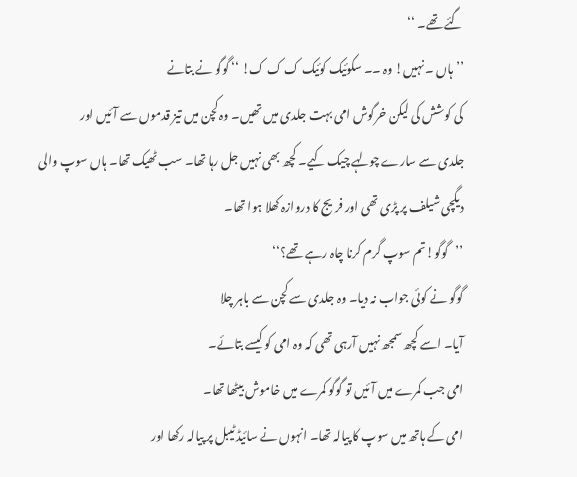گئے تھے۔ ‘‘
’’ہاں ۔ نہیں! وہ ۔۔ سکوئیک کوئیک ک ک ک! ‘‘ گوگو نے بتانے
کی کوشش کی لیکن خرگوش امی بہت جلدی میں تھیں۔ وہ کچن میں تیز قدموں سے آئیں اور
جلدی سے سارے چولہے چیک کیے۔ کچھ بھی نہیں جل رہا تھا۔ سب ٹھیک تھا۔ ہاں سوپ والی
دیگچی شیلف پر پڑی تھی اور فریج کا دروازہ کھلا ہوا تھا۔
’’گوگو!تم سوپ گرم کرنا چاہ رہے تھے؟‘‘
گوگو نے کوئی جواب نہ دیا۔ وہ جلدی سے کچن سے باہر چلا
آیا۔ اسے کچھ سمجھ نہیں آرہی تھی کہ وہ امی کو کیسے بتائے۔
امی جب کمرے میں آئیں تو گوگو کمرے میں خاموش بیٹھا تھا۔
امی کے ہاتھ میں سوپ کا پیالہ تھا۔ انہوں نے سائیڈ ٹیبل پر پیالہ رکھا اور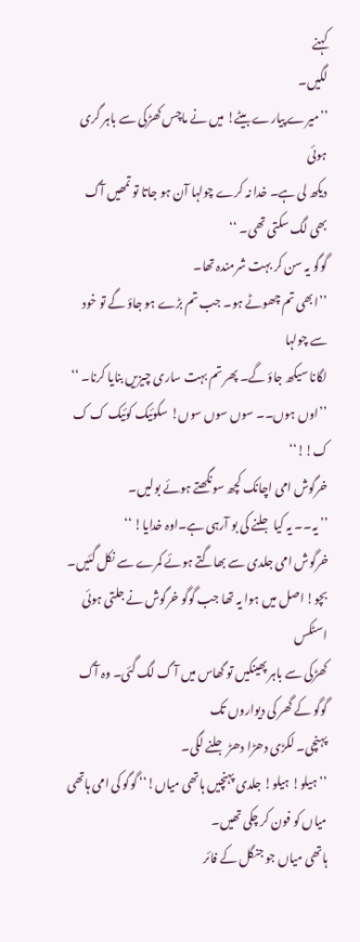کہنے
لگیں۔
’’میرے پیارے بیٹے! میں نے ماچس کھڑکی سے باہر گری ہوئی
دیکھ لی ہے۔ خدا نہ کرے چولہا آن ہو جاتا تو تمھیں آگ بھی لگ سکتی تھی۔ ‘‘
گوگو یہ سن کر بہت شرمندہ تھا۔
’’ابھی تم چھوٹے ہو۔ جب تم بڑے ہو جاؤ گے تو خود سے چولہا
لگانا سیکھ جاؤ گے۔ پھر تم بہت ساری چیزیں بنایا کرنا۔ ‘‘
’’اوں ہوں۔۔ سوں سوں سوں! سکوئیک کوئیک ک ک ک!!‘‘
خرگوش امی اچانک کچھ سونگھتے ہوئے بولیں۔
’’یہ۔۔ یہ کیا جلنے کی بو آرہی ہے۔اوہ خدایا! ‘‘
خرگوش امی جلدی سے بھاگتے ہوئے کمرے سے نکل گئیں۔
بچو! اصل میں ہوا یہ تھا جب گوگو خرگوش نے جلتی ہوئی اسٹکس
کھڑکی سے باہر پھینکیں تو گھاس میں آ گ لگ گئی۔ وہ آگ گوگو کے گھر کی دیواروں تک
پہنچی۔ لکڑی دھڑا دھڑ جلنے لگی۔
’’ہیلو! ہیلو! جلدی پہنچیں ہاتھی میاں!‘‘ گوگو کی امی ہاتھی
میاں کو فون کر چکی تھیں۔
ہاتھی میاں جو جنگل کے فائر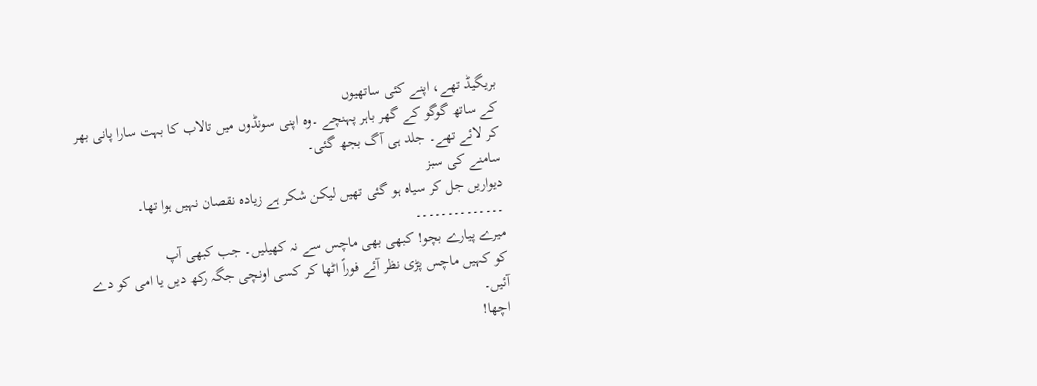بریگیڈ تھے، اپنے کئی ساتھیوں
کے ساتھ گوگو کے گھر باہر پہنچے ۔وہ اپنی سونڈوں میں تالاب کا بہت سارا پانی بھر
کر لائے تھے۔ جلد ہی آگ بجھ گئی۔
سامنے کی سبز
دیواریں جل کر سیاہ ہو گئی تھیں لیکن شکر ہے زیادہ نقصان نہیں ہوا تھا۔
۔۔۔۔۔۔۔۔۔۔۔۔۔۔
میرے پیارے بچو! کبھی بھی ماچس سے نہ کھیلیں۔ جب کبھی آپ
کو کہیں ماچس پڑی نظر آئے فوراً اٹھا کر کسی اونچی جگہ رکھ دیں یا امی کو دے
آئیں۔
اچھا!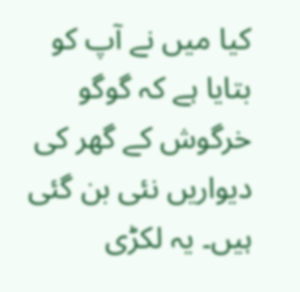کیا میں نے آپ کو بتایا ہے کہ گوگو خرگوش کے گھر کی
دیواریں نئی بن گئی ہیں۔ یہ لکڑی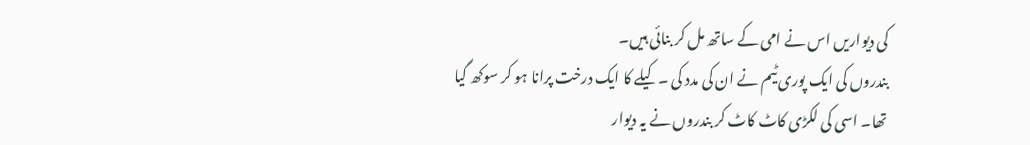کی دیواریں اس نے امی کے ساتھ مل کر بنائی ہیں۔
بندروں کی ایک پوری ٹیم نے ان کی مدد کی ۔ کیلے کا ایک درخت پرانا ہو کر سوکھ گیا
تھا۔ اسی کی لکڑی کاٹ کاٹ کر بندروں نے یہ دیوار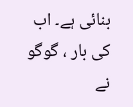بنائی ہے۔ اب کی بار ، گوگو نے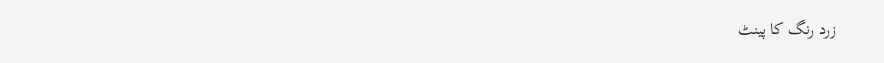زرد رنگ کا پینٹ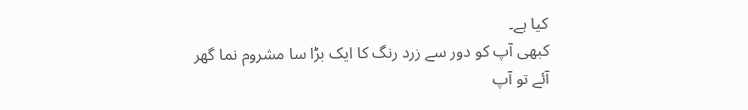کیا ہے۔
کبھی آپ کو دور سے زرد رنگ کا ایک بڑا سا مشروم نما گھر
آئے تو آپ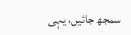سمجھ جائیں، یہی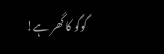گوگو کا گھر ہے!